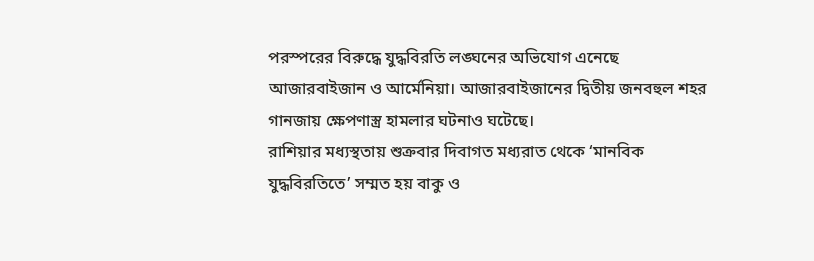পরস্পরের বিরুদ্ধে যুদ্ধবিরতি লঙ্ঘনের অভিযোগ এনেছে আজারবাইজান ও আর্মেনিয়া। আজারবাইজানের দ্বিতীয় জনবহুল শহর গানজায় ক্ষেপণাস্ত্র হামলার ঘটনাও ঘটেছে।
রাশিয়ার মধ্যস্থতায় শুক্রবার দিবাগত মধ্যরাত থেকে ‘মানবিক যুদ্ধবিরতিতে’ সম্মত হয় বাকু ও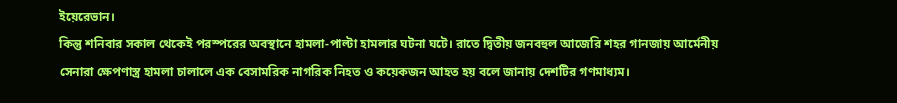ইয়েরেভান।
কিন্তু শনিবার সকাল থেকেই পরস্পরের অবস্থানে হামলা-পাল্টা হামলার ঘটনা ঘটে। রাতে দ্বিতীয় জনবহুল আজেরি শহর গানজায় আর্মেনীয় সেনারা ক্ষেপণাস্ত্র হামলা চালালে এক বেসামরিক নাগরিক নিহত ও কয়েকজন আহত হয় বলে জানায় দেশটির গণমাধ্যম।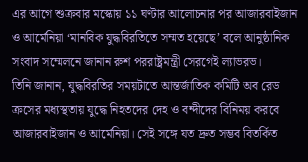এর আগে শুক্রবার মস্কোয় ১১ ঘণ্টার আলোচনার পর আজারবাইজান ও আর্মেনিয়া ‘মানবিক যুদ্ধবিরতিতে সম্মত হয়েছে’ বলে আনুষ্ঠানিক সংবাদ সম্মেলনে জানান রুশ পররাষ্ট্রমন্ত্রী সেরগেই ল্যাভরভ।
তিনি জানান, যুদ্ধবিরতির সময়টাতে আন্তর্জাতিক কমিটি অব রেড ক্রসের মধ্যস্থতায় যুদ্ধে নিহতদের দেহ ও বন্দীদের বিনিময় করবে আজারবাইজান ও আর্মেনিয়া। সেই সঙ্গে যত দ্রুত সম্ভব বিতর্কিত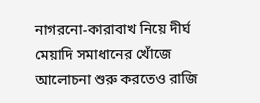নাগরনো-কারাবাখ নিয়ে দীর্ঘ মেয়াদি সমাধানের খোঁজে আলোচনা শুরু করতেও রাজি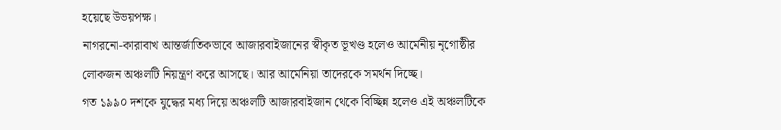হয়েছে উভয়পক্ষ।
নাগরনো-কারাবাখ আন্তর্জাতিকভাবে আজারবাইজানের স্বীকৃত ভূখণ্ড হলেও আর্মেনীয় নৃগোষ্ঠীর লোকজন অঞ্চলটি নিয়ন্ত্রণ করে আসছে। আর আর্মেনিয়া তাদেরকে সমর্থন দিচ্ছে।
গত ১৯৯০ দশকে যুদ্ধের মধ্য দিয়ে অঞ্চলটি আজারবাইজান থেকে বিচ্ছিন্ন হলেও এই অঞ্চলটিকে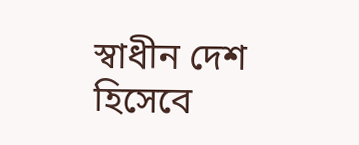স্বাধীন দেশ হিসেবে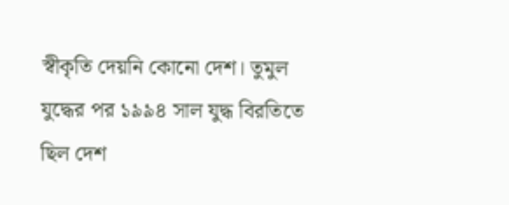স্বীকৃতি দেয়নি কোনো দেশ। তুমুল যুদ্ধের পর ১৯৯৪ সাল যুদ্ধ বিরতিতে ছিল দেশ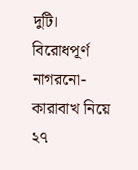দুটি।
বিরোধপূর্ণ নাগরনো-কারাবাখ নিয়ে ২৭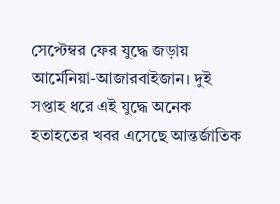সেপ্টেম্বর ফের যুদ্ধে জড়ায় আর্মেনিয়া-আজারবাইজান। দুই সপ্তাহ ধরে এই যুদ্ধে অনেক হতাহতের খবর এসেছে আন্তর্জাতিক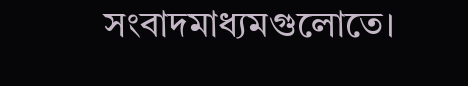সংবাদমাধ্যমগুলোতে।